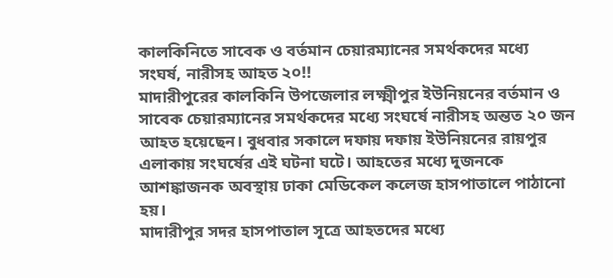কালকিনিতে সাবেক ও বর্তমান চেয়ারম্যানের সমর্থকদের মধ্যে সংঘর্ষ, নারীসহ আহত ২০!!
মাদারীপুরের কালকিনি উপজেলার লক্ষ্মীপুর ইউনিয়নের বর্তমান ও সাবেক চেয়ারম্যানের সমর্থকদের মধ্যে সংঘর্ষে নারীসহ অন্তত ২০ জন আহত হয়েছেন। বুধবার সকালে দফায় দফায় ইউনিয়নের রায়পুর এলাকায় সংঘর্ষের এই ঘটনা ঘটে। আহতের মধ্যে দুজনকে আশঙ্কাজনক অবস্থায় ঢাকা মেডিকেল কলেজ হাসপাতালে পাঠানো হয়।
মাদারীপুর সদর হাসপাতাল সূত্রে আহতদের মধ্যে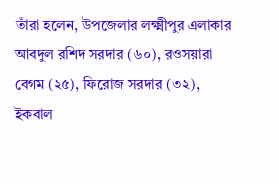তাঁরা হলেন, উপজেলার লক্ষ্মীপুর এলাকার আবদুল রশিদ সরদার (৬০), রওসয়ারা বেগম (২৫), ফিরোজ সরদার (৩২), ইকবাল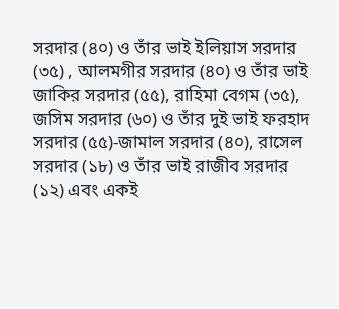সরদার (৪০) ও তাঁর ভাই ইলিয়াস সরদার (৩৫) , আলমগীর সরদার (৪০) ও তাঁর ভাই জাকির সরদার (৫৫), রাহিমা বেগম (৩৫), জসিম সরদার (৬০) ও তাঁর দুই ভাই ফরহাদ সরদার (৫৫)-জামাল সরদার (৪০), রাসেল সরদার (১৮) ও তাঁর ভাই রাজীব সরদার (১২) এবং একই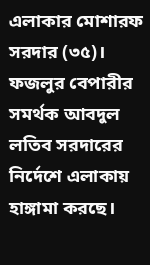এলাকার মোশারফ সরদার (৩৫)।
ফজলুর বেপারীর সমর্থক আবদুল লতিব সরদারের নির্দেশে এলাকায় হাঙ্গামা করছে।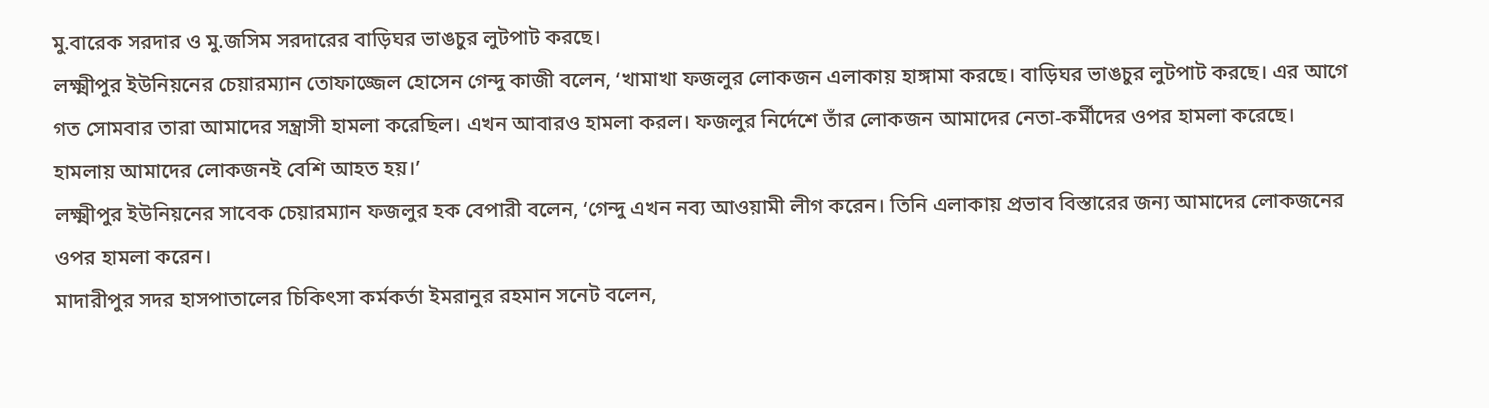মু.বারেক সরদার ও মু.জসিম সরদারের বাড়িঘর ভাঙচুর লুটপাট করছে।
লক্ষ্মীপুর ইউনিয়নের চেয়ারম্যান তোফাজ্জেল হোসেন গেন্দু কাজী বলেন, ‘খামাখা ফজলুর লোকজন এলাকায় হাঙ্গামা করছে। বাড়িঘর ভাঙচুর লুটপাট করছে। এর আগে গত সোমবার তারা আমাদের সন্ত্রাসী হামলা করেছিল। এখন আবারও হামলা করল। ফজলুর নির্দেশে তাঁর লোকজন আমাদের নেতা-কর্মীদের ওপর হামলা করেছে। হামলায় আমাদের লোকজনই বেশি আহত হয়।’
লক্ষ্মীপুর ইউনিয়নের সাবেক চেয়ারম্যান ফজলুর হক বেপারী বলেন, ‘গেন্দু এখন নব্য আওয়ামী লীগ করেন। তিনি এলাকায় প্রভাব বিস্তারের জন্য আমাদের লোকজনের ওপর হামলা করেন।
মাদারীপুর সদর হাসপাতালের চিকিৎসা কর্মকর্তা ইমরানুর রহমান সনেট বলেন,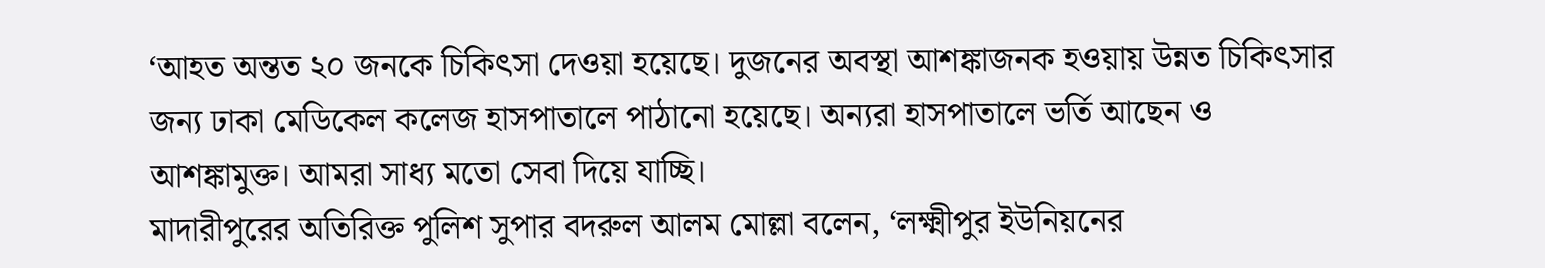‘আহত অন্তত ২০ জনকে চিকিৎসা দেওয়া হয়েছে। দুজনের অবস্থা আশঙ্কাজনক হওয়ায় উন্নত চিকিৎসার জন্য ঢাকা মেডিকেল কলেজ হাসপাতালে পাঠানো হয়েছে। অন্যরা হাসপাতালে ভর্তি আছেন ও আশঙ্কামুক্ত। আমরা সাধ্য মতো সেবা দিয়ে যাচ্ছি।
মাদারীপুরের অতিরিক্ত পুলিশ সুপার বদরুল আলম মোল্লা বলেন, ‘লক্ষ্মীপুর ইউনিয়নের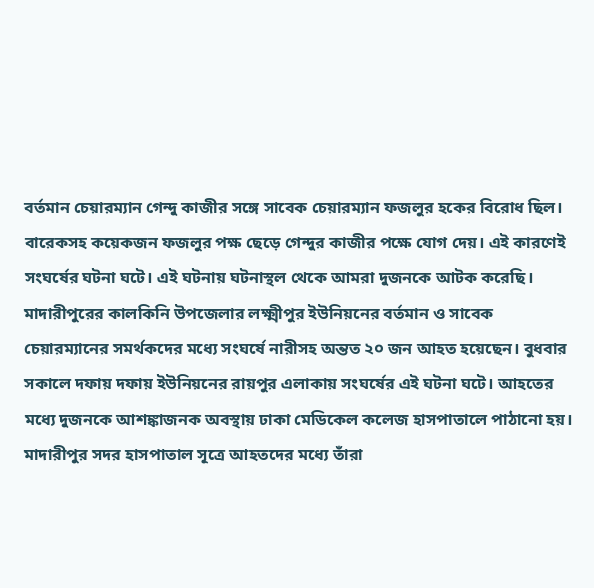বর্তমান চেয়ারম্যান গেন্দু কাজীর সঙ্গে সাবেক চেয়ারম্যান ফজলুর হকের বিরোধ ছিল। বারেকসহ কয়েকজন ফজলুর পক্ষ ছেড়ে গেন্দুর কাজীর পক্ষে যোগ দেয়। এই কারণেই সংঘর্ষের ঘটনা ঘটে। এই ঘটনায় ঘটনাস্থল থেকে আমরা দুজনকে আটক করেছি।
মাদারীপুরের কালকিনি উপজেলার লক্ষ্মীপুর ইউনিয়নের বর্তমান ও সাবেক চেয়ারম্যানের সমর্থকদের মধ্যে সংঘর্ষে নারীসহ অন্তত ২০ জন আহত হয়েছেন। বুধবার সকালে দফায় দফায় ইউনিয়নের রায়পুর এলাকায় সংঘর্ষের এই ঘটনা ঘটে। আহতের মধ্যে দুজনকে আশঙ্কাজনক অবস্থায় ঢাকা মেডিকেল কলেজ হাসপাতালে পাঠানো হয়।
মাদারীপুর সদর হাসপাতাল সূত্রে আহতদের মধ্যে তাঁরা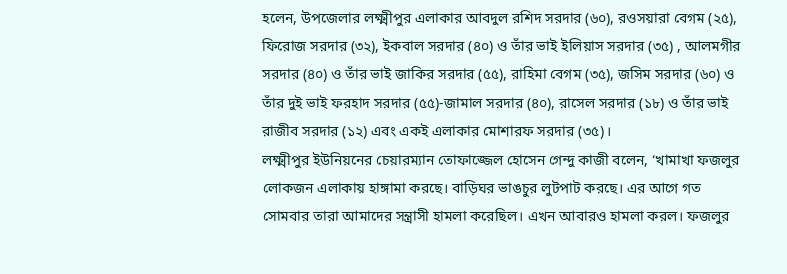হলেন, উপজেলার লক্ষ্মীপুর এলাকার আবদুল রশিদ সরদার (৬০), রওসয়ারা বেগম (২৫), ফিরোজ সরদার (৩২), ইকবাল সরদার (৪০) ও তাঁর ভাই ইলিয়াস সরদার (৩৫) , আলমগীর সরদার (৪০) ও তাঁর ভাই জাকির সরদার (৫৫), রাহিমা বেগম (৩৫), জসিম সরদার (৬০) ও তাঁর দুই ভাই ফরহাদ সরদার (৫৫)-জামাল সরদার (৪০), রাসেল সরদার (১৮) ও তাঁর ভাই রাজীব সরদার (১২) এবং একই এলাকার মোশারফ সরদার (৩৫)।
লক্ষ্মীপুর ইউনিয়নের চেয়ারম্যান তোফাজ্জেল হোসেন গেন্দু কাজী বলেন, ‘খামাখা ফজলুর লোকজন এলাকায় হাঙ্গামা করছে। বাড়িঘর ভাঙচুর লুটপাট করছে। এর আগে গত সোমবার তারা আমাদের সন্ত্রাসী হামলা করেছিল। এখন আবারও হামলা করল। ফজলুর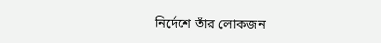নির্দেশে তাঁর লোকজন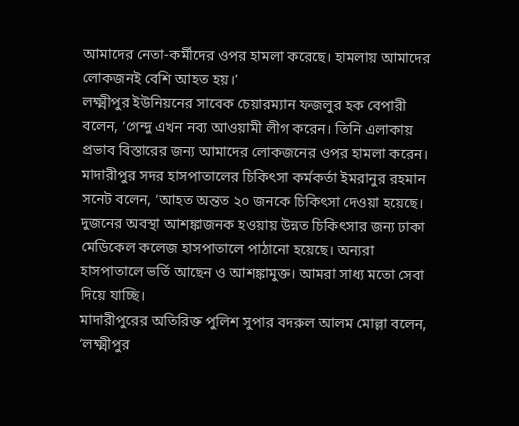আমাদের নেতা-কর্মীদের ওপর হামলা করেছে। হামলায় আমাদের লোকজনই বেশি আহত হয়।’
লক্ষ্মীপুর ইউনিয়নের সাবেক চেয়ারম্যান ফজলুর হক বেপারী বলেন, ‘গেন্দু এখন নব্য আওয়ামী লীগ করেন। তিনি এলাকায় প্রভাব বিস্তারের জন্য আমাদের লোকজনের ওপর হামলা করেন।
মাদারীপুর সদর হাসপাতালের চিকিৎসা কর্মকর্তা ইমরানুর রহমান সনেট বলেন, ‘আহত অন্তত ২০ জনকে চিকিৎসা দেওয়া হয়েছে। দুজনের অবস্থা আশঙ্কাজনক হওয়ায় উন্নত চিকিৎসার জন্য ঢাকা মেডিকেল কলেজ হাসপাতালে পাঠানো হয়েছে। অন্যরা হাসপাতালে ভর্তি আছেন ও আশঙ্কামুক্ত। আমরা সাধ্য মতো সেবা দিয়ে যাচ্ছি।
মাদারীপুরের অতিরিক্ত পুলিশ সুপার বদরুল আলম মোল্লা বলেন, ‘লক্ষ্মীপুর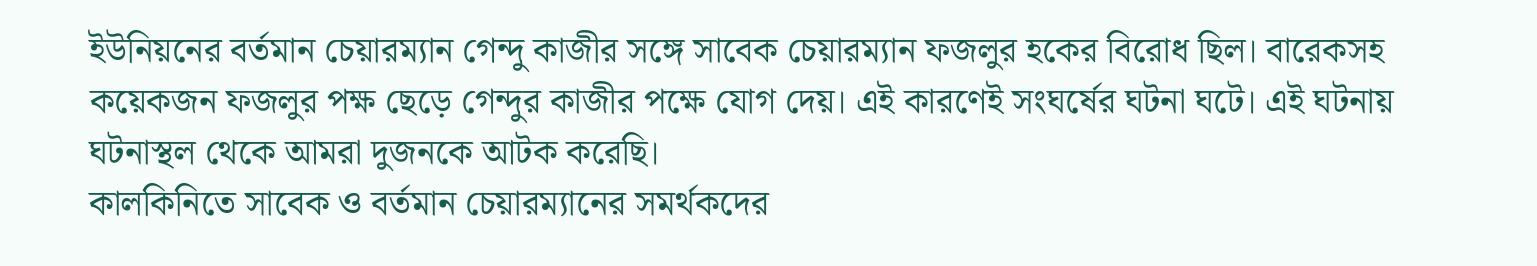ইউনিয়নের বর্তমান চেয়ারম্যান গেন্দু কাজীর সঙ্গে সাবেক চেয়ারম্যান ফজলুর হকের বিরোধ ছিল। বারেকসহ কয়েকজন ফজলুর পক্ষ ছেড়ে গেন্দুর কাজীর পক্ষে যোগ দেয়। এই কারণেই সংঘর্ষের ঘটনা ঘটে। এই ঘটনায় ঘটনাস্থল থেকে আমরা দুজনকে আটক করেছি।
কালকিনিতে সাবেক ও বর্তমান চেয়ারম্যানের সমর্থকদের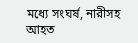মধ্যে সংঘর্ষ, নারীসহ আহত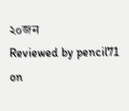২০জন
Reviewed by pencil71
on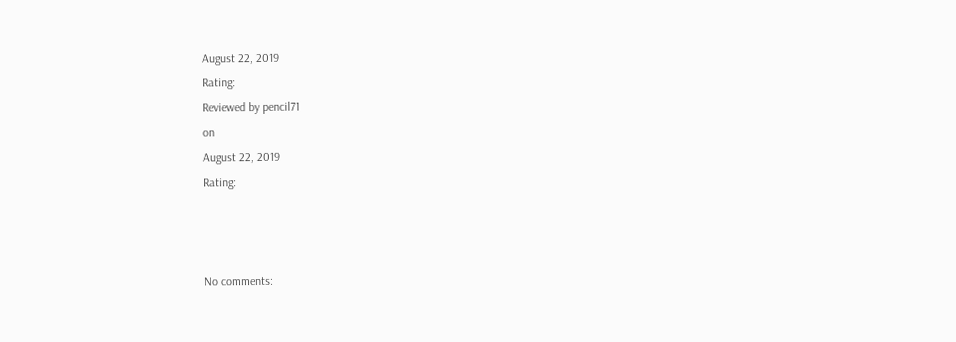August 22, 2019
Rating:
Reviewed by pencil71
on
August 22, 2019
Rating:



No comments: